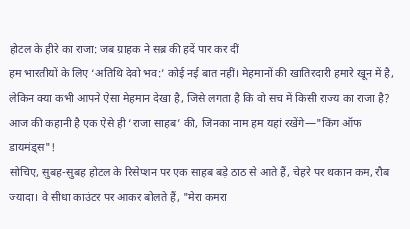होटल के हीरे का राजा: जब ग्राहक ने सब्र की हदें पार कर दीं
हम भारतीयों के लिए ‘अतिथि देवो भव:’ कोई नई बात नहीं। मेहमानों की खातिरदारी हमारे खून में है, लेकिन क्या कभी आपने ऐसा मेहमान देखा है, जिसे लगता है कि वो सच में किसी राज्य का राजा है? आज की कहानी है एक ऐसे ही ‘राजा साहब’ की, जिनका नाम हम यहां रखेंगे—"किंग ऑफ डायमंड्स"!
सोचिए, सुबह-सुबह होटल के रिसेप्शन पर एक साहब बड़े ठाठ से आते हैं, चेहरे पर थकान कम, रौब ज्यादा। वे सीधा काउंटर पर आकर बोलते हैं, "मेरा कमरा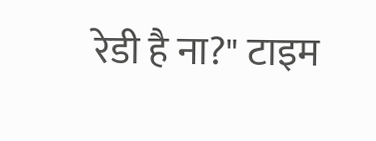रेडी है ना?" टाइम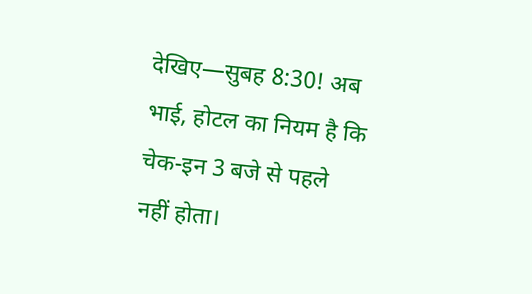देखिए—सुबह 8:30! अब भाई, होटल का नियम है कि चेक-इन 3 बजे से पहले नहीं होता।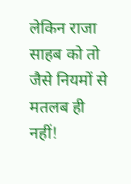लेकिन राजा साहब को तो जैसे नियमों से मतलब ही नहीं!